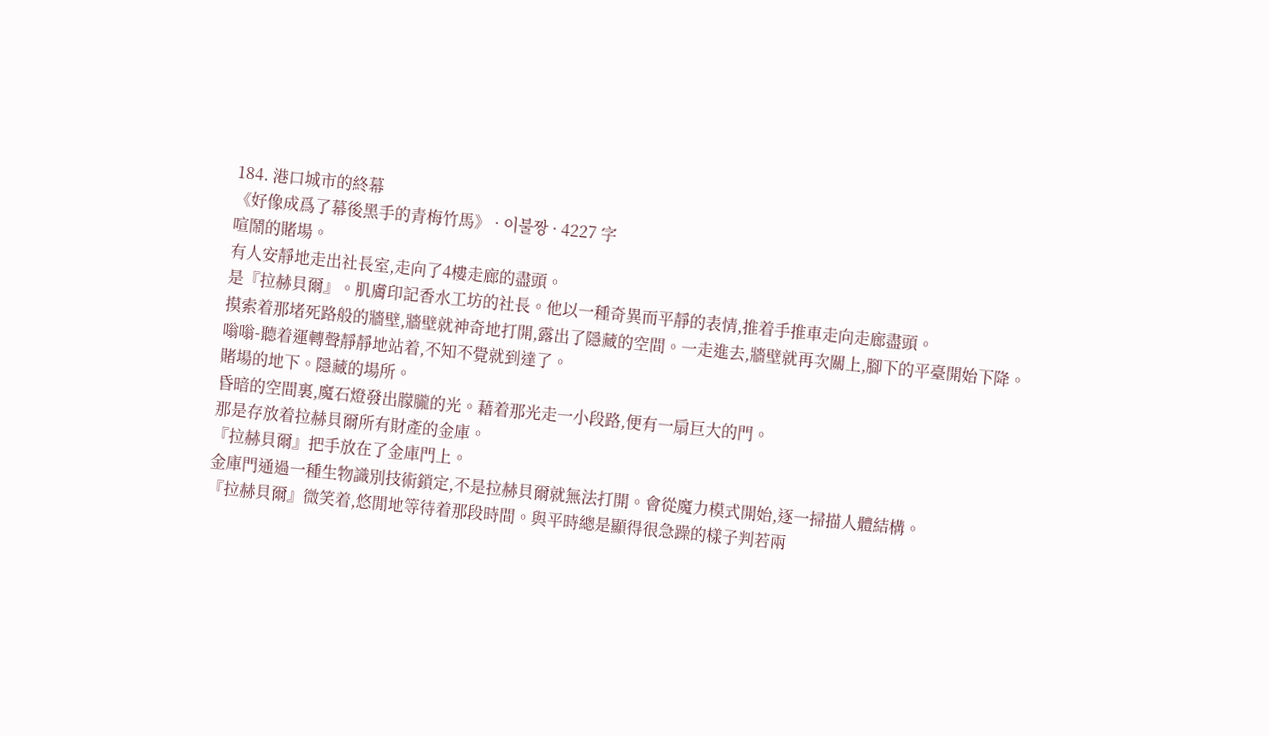184. 港口城市的終幕
《好像成爲了幕後黑手的青梅竹馬》 · 이불짱 · 4227 字
喧鬧的賭場。
有人安靜地走出社長室,走向了4樓走廊的盡頭。
是『拉赫貝爾』。肌膚印記香水工坊的社長。他以一種奇異而平靜的表情,推着手推車走向走廊盡頭。
摸索着那堵死路般的牆壁,牆壁就神奇地打開,露出了隱藏的空間。一走進去,牆壁就再次關上,腳下的平臺開始下降。
嗡嗡-聽着運轉聲靜靜地站着,不知不覺就到達了。
賭場的地下。隱藏的場所。
昏暗的空間裏,魔石燈發出朦朧的光。藉着那光走一小段路,便有一扇巨大的門。
那是存放着拉赫貝爾所有財產的金庫。
『拉赫貝爾』把手放在了金庫門上。
金庫門通過一種生物識別技術鎖定,不是拉赫貝爾就無法打開。會從魔力模式開始,逐一掃描人體結構。
『拉赫貝爾』微笑着,悠閒地等待着那段時間。與平時總是顯得很急躁的樣子判若兩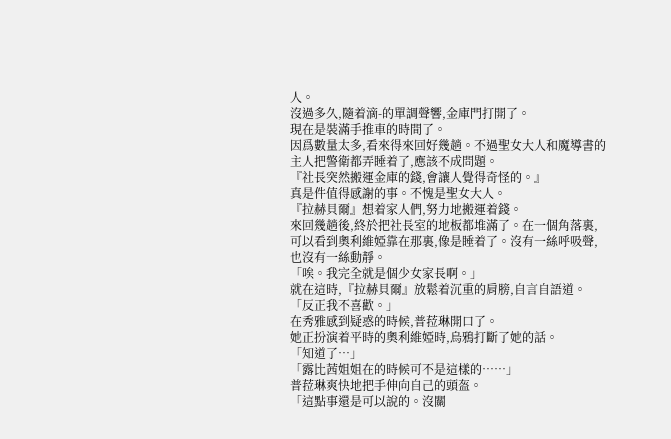人。
沒過多久,隨着滴-的單調聲響,金庫門打開了。
現在是裝滿手推車的時間了。
因爲數量太多,看來得來回好幾趟。不過聖女大人和魔導書的主人把警衛都弄睡着了,應該不成問題。
『社長突然搬運金庫的錢,會讓人覺得奇怪的。』
真是件值得感謝的事。不愧是聖女大人。
『拉赫貝爾』想着家人們,努力地搬運着錢。
來回幾趟後,終於把社長室的地板都堆滿了。在一個角落裏,可以看到奧利維婭靠在那裏,像是睡着了。沒有一絲呼吸聲,也沒有一絲動靜。
「唉。我完全就是個少女家長啊。」
就在這時,『拉赫貝爾』放鬆着沉重的肩膀,自言自語道。
「反正我不喜歡。」
在秀雅感到疑惑的時候,普菈琳開口了。
她正扮演着平時的奧利維婭時,烏鴉打斷了她的話。
「知道了…」
「露比茜姐姐在的時候可不是這樣的……」
普菈琳爽快地把手伸向自己的頭盔。
「這點事還是可以說的。沒關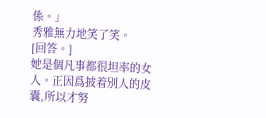係。」
秀雅無力地笑了笑。
[回答。]
她是個凡事都很坦率的女人。正因爲披着別人的皮囊,所以才努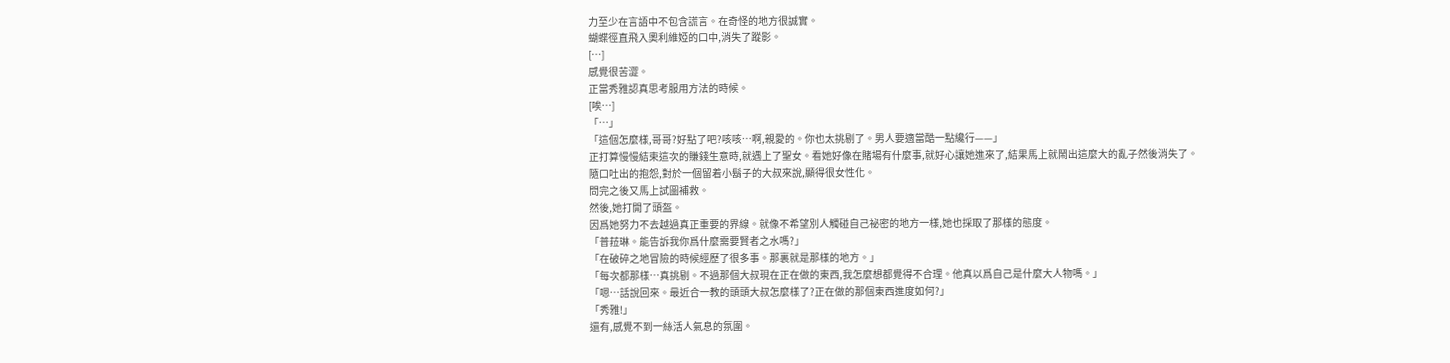力至少在言語中不包含謊言。在奇怪的地方很誠實。
蝴蝶徑直飛入奧利維婭的口中,消失了蹤影。
[…]
感覺很苦澀。
正當秀雅認真思考服用方法的時候。
[唉…]
「…」
「這個怎麼樣,哥哥?好點了吧?咳咳…啊,親愛的。你也太挑剔了。男人要適當酷一點纔行——」
正打算慢慢結束這次的賺錢生意時,就遇上了聖女。看她好像在賭場有什麼事,就好心讓她進來了,結果馬上就鬧出這麼大的亂子然後消失了。
隨口吐出的抱怨,對於一個留着小鬍子的大叔來說,顯得很女性化。
問完之後又馬上試圖補救。
然後,她打開了頭盔。
因爲她努力不去越過真正重要的界線。就像不希望別人觸碰自己祕密的地方一樣,她也採取了那樣的態度。
「普菈琳。能告訴我你爲什麼需要賢者之水嗎?」
「在破碎之地冒險的時候經歷了很多事。那裏就是那樣的地方。」
「每次都那樣…真挑剔。不過那個大叔現在正在做的東西,我怎麼想都覺得不合理。他真以爲自己是什麼大人物嗎。」
「嗯…話說回來。最近合一教的頭頭大叔怎麼樣了?正在做的那個東西進度如何?」
「秀雅!」
還有,感覺不到一絲活人氣息的氛圍。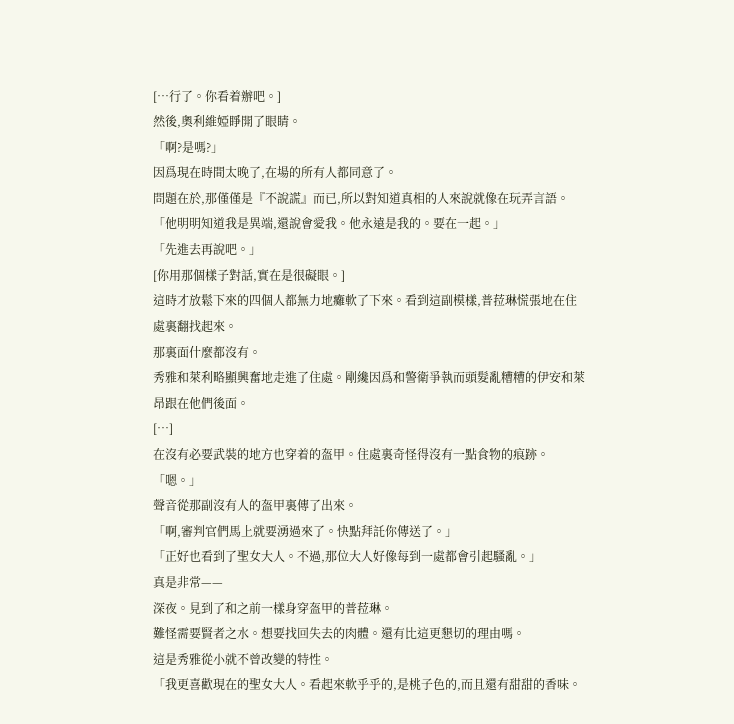[…行了。你看着辦吧。]
然後,奧利維婭睜開了眼睛。
「啊?是嗎?」
因爲現在時間太晚了,在場的所有人都同意了。
問題在於,那僅僅是『不說謊』而已,所以對知道真相的人來說就像在玩弄言語。
「他明明知道我是異端,還說會愛我。他永遠是我的。要在一起。」
「先進去再說吧。」
[你用那個樣子對話,實在是很礙眼。]
這時才放鬆下來的四個人都無力地癱軟了下來。看到這副模樣,普菈琳慌張地在住處裏翻找起來。
那裏面什麼都沒有。
秀雅和萊利略顯興奮地走進了住處。剛纔因爲和警衛爭執而頭髮亂糟糟的伊安和萊昂跟在他們後面。
[…]
在沒有必要武裝的地方也穿着的盔甲。住處裏奇怪得沒有一點食物的痕跡。
「嗯。」
聲音從那副沒有人的盔甲裏傳了出來。
「啊,審判官們馬上就要湧過來了。快點拜託你傳送了。」
「正好也看到了聖女大人。不過,那位大人好像每到一處都會引起騷亂。」
真是非常——
深夜。見到了和之前一樣身穿盔甲的普菈琳。
難怪需要賢者之水。想要找回失去的肉體。還有比這更懇切的理由嗎。
這是秀雅從小就不曾改變的特性。
「我更喜歡現在的聖女大人。看起來軟乎乎的,是桃子色的,而且還有甜甜的香味。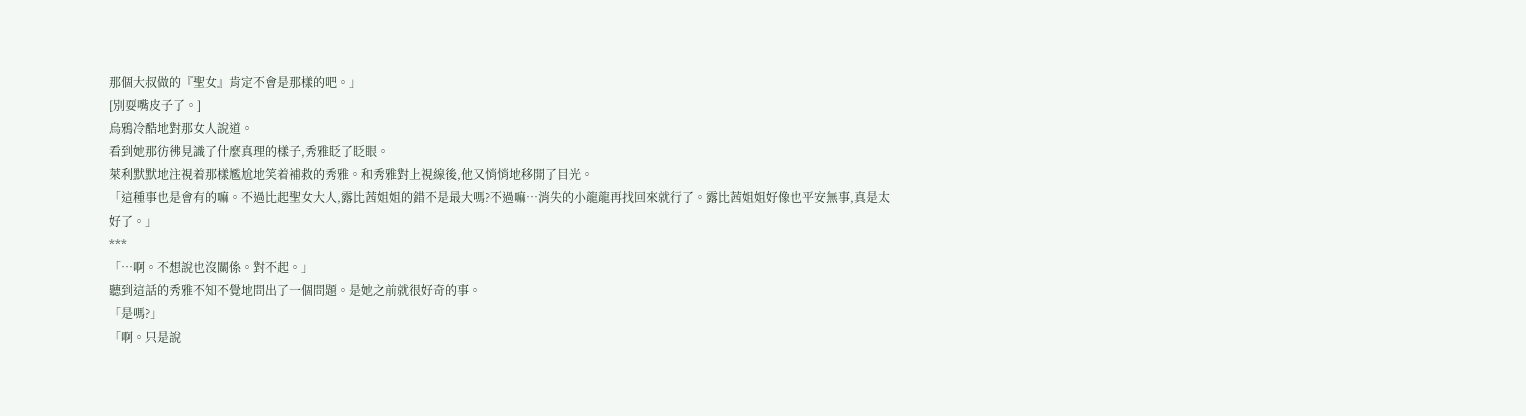那個大叔做的『聖女』肯定不會是那樣的吧。」
[別耍嘴皮子了。]
烏鴉冷酷地對那女人說道。
看到她那彷彿見識了什麼真理的樣子,秀雅眨了眨眼。
萊利默默地注視着那樣尷尬地笑着補救的秀雅。和秀雅對上視線後,他又悄悄地移開了目光。
「這種事也是會有的嘛。不過比起聖女大人,露比茜姐姐的錯不是最大嗎?不過嘛…消失的小龍龍再找回來就行了。露比茜姐姐好像也平安無事,真是太好了。」
***
「…啊。不想說也沒關係。對不起。」
聽到這話的秀雅不知不覺地問出了一個問題。是她之前就很好奇的事。
「是嗎?」
「啊。只是說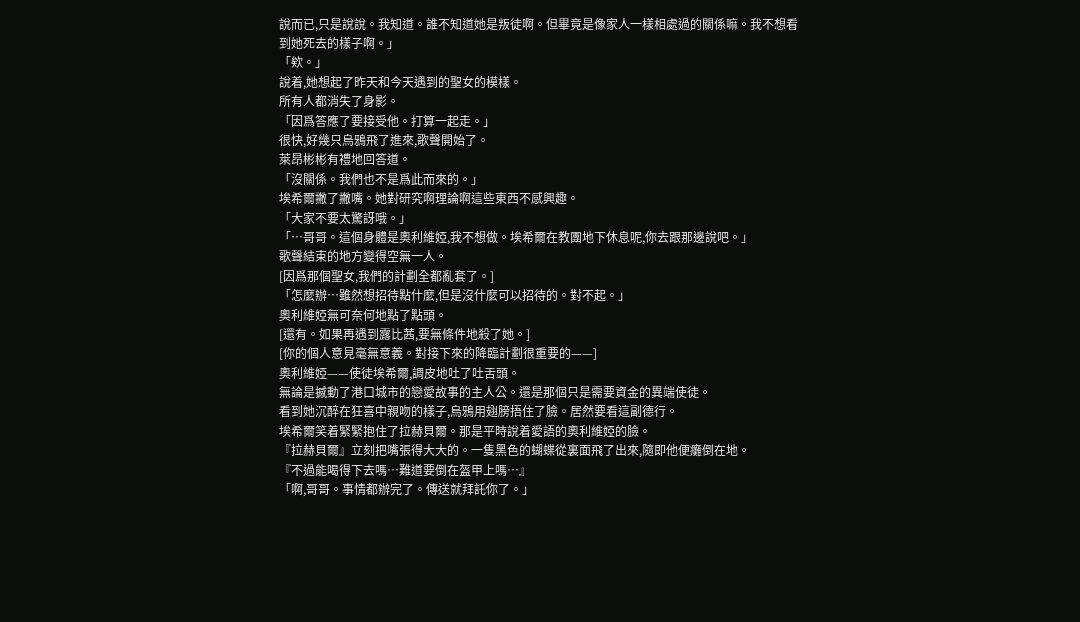說而已,只是說說。我知道。誰不知道她是叛徒啊。但畢竟是像家人一樣相處過的關係嘛。我不想看到她死去的樣子啊。」
「欸。」
說着,她想起了昨天和今天遇到的聖女的模樣。
所有人都消失了身影。
「因爲答應了要接受他。打算一起走。」
很快,好幾只烏鴉飛了進來,歌聲開始了。
萊昂彬彬有禮地回答道。
「沒關係。我們也不是爲此而來的。」
埃希爾撇了撇嘴。她對研究啊理論啊這些東西不感興趣。
「大家不要太驚訝哦。」
「…哥哥。這個身體是奧利維婭,我不想做。埃希爾在教團地下休息呢,你去跟那邊說吧。」
歌聲結束的地方變得空無一人。
[因爲那個聖女,我們的計劃全都亂套了。]
「怎麼辦…雖然想招待點什麼,但是沒什麼可以招待的。對不起。」
奧利維婭無可奈何地點了點頭。
[還有。如果再遇到露比茜,要無條件地殺了她。]
[你的個人意見毫無意義。對接下來的降臨計劃很重要的——]
奧利維婭——使徒埃希爾,調皮地吐了吐舌頭。
無論是撼動了港口城市的戀愛故事的主人公。還是那個只是需要資金的異端使徒。
看到她沉醉在狂喜中親吻的樣子,烏鴉用翅膀捂住了臉。居然要看這副德行。
埃希爾笑着緊緊抱住了拉赫貝爾。那是平時說着愛語的奧利維婭的臉。
『拉赫貝爾』立刻把嘴張得大大的。一隻黑色的蝴蝶從裏面飛了出來,隨即他便癱倒在地。
『不過能喝得下去嗎…難道要倒在盔甲上嗎…』
「啊,哥哥。事情都辦完了。傳送就拜託你了。」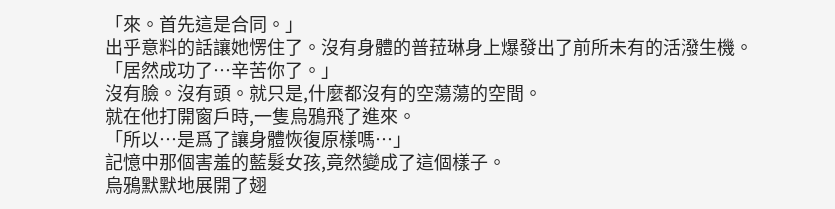「來。首先這是合同。」
出乎意料的話讓她愣住了。沒有身體的普菈琳身上爆發出了前所未有的活潑生機。
「居然成功了…辛苦你了。」
沒有臉。沒有頭。就只是,什麼都沒有的空蕩蕩的空間。
就在他打開窗戶時,一隻烏鴉飛了進來。
「所以…是爲了讓身體恢復原樣嗎…」
記憶中那個害羞的藍髮女孩,竟然變成了這個樣子。
烏鴉默默地展開了翅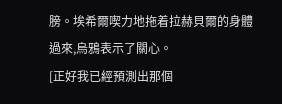膀。埃希爾喫力地拖着拉赫貝爾的身體過來,烏鴉表示了關心。
[正好我已經預測出那個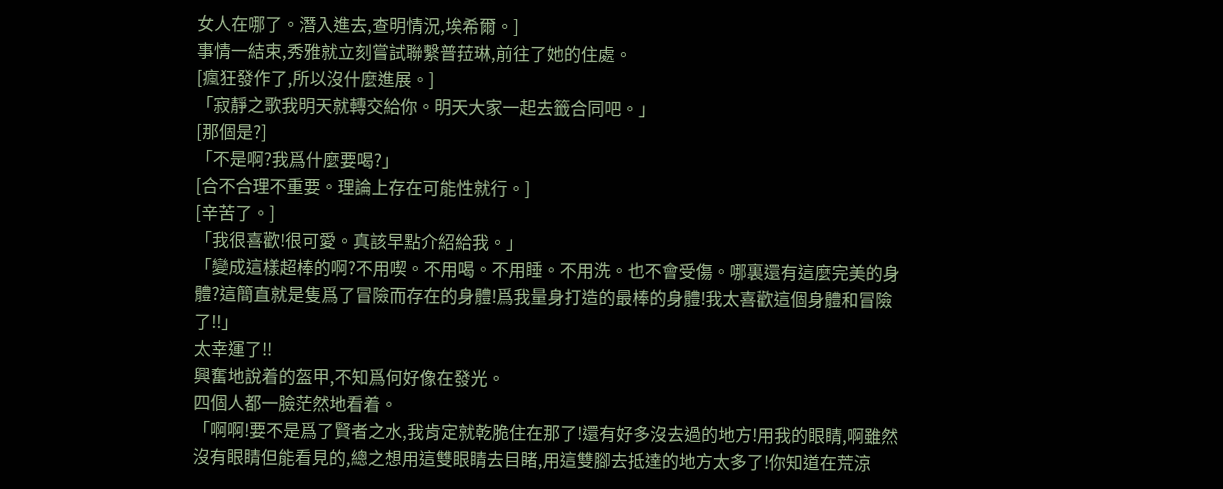女人在哪了。潛入進去,查明情況,埃希爾。]
事情一結束,秀雅就立刻嘗試聯繫普菈琳,前往了她的住處。
[瘋狂發作了,所以沒什麼進展。]
「寂靜之歌我明天就轉交給你。明天大家一起去籤合同吧。」
[那個是?]
「不是啊?我爲什麼要喝?」
[合不合理不重要。理論上存在可能性就行。]
[辛苦了。]
「我很喜歡!很可愛。真該早點介紹給我。」
「變成這樣超棒的啊?不用喫。不用喝。不用睡。不用洗。也不會受傷。哪裏還有這麼完美的身體?這簡直就是隻爲了冒險而存在的身體!爲我量身打造的最棒的身體!我太喜歡這個身體和冒險了!!」
太幸運了!!
興奮地說着的盔甲,不知爲何好像在發光。
四個人都一臉茫然地看着。
「啊啊!要不是爲了賢者之水,我肯定就乾脆住在那了!還有好多沒去過的地方!用我的眼睛,啊雖然沒有眼睛但能看見的,總之想用這雙眼睛去目睹,用這雙腳去抵達的地方太多了!你知道在荒涼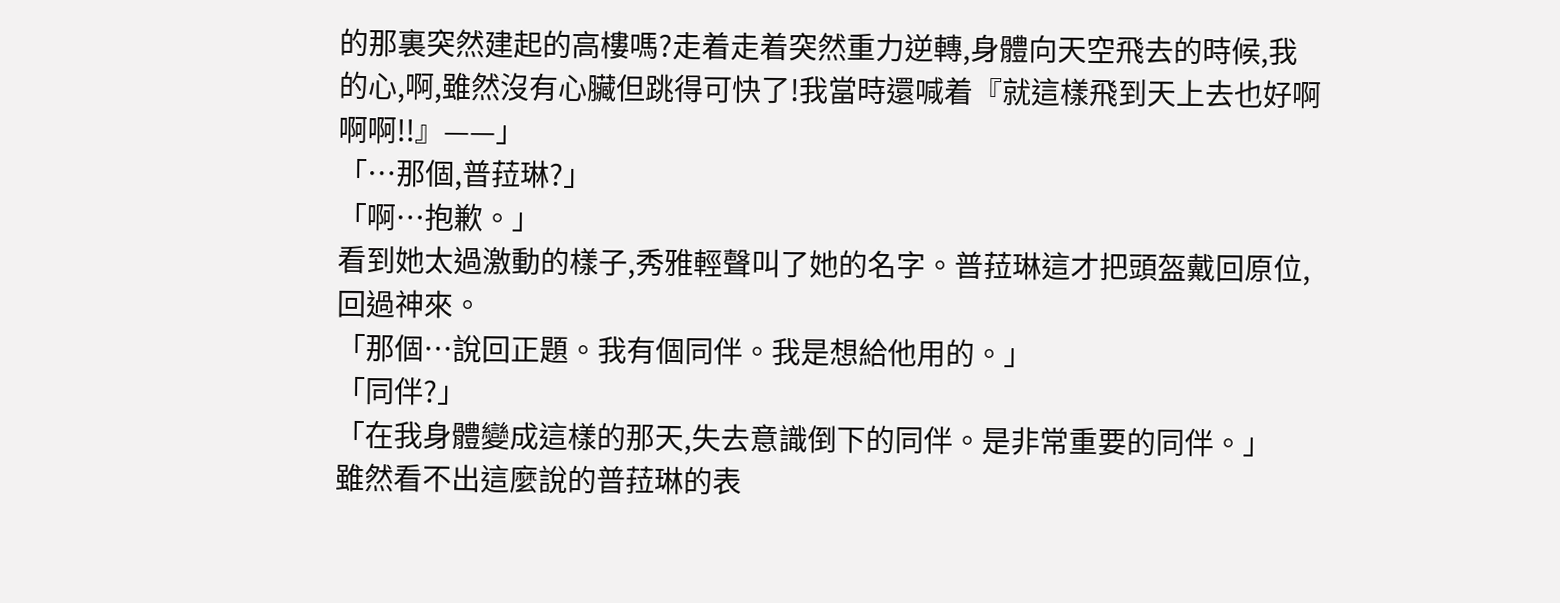的那裏突然建起的高樓嗎?走着走着突然重力逆轉,身體向天空飛去的時候,我的心,啊,雖然沒有心臟但跳得可快了!我當時還喊着『就這樣飛到天上去也好啊啊啊!!』——」
「…那個,普菈琳?」
「啊…抱歉。」
看到她太過激動的樣子,秀雅輕聲叫了她的名字。普菈琳這才把頭盔戴回原位,回過神來。
「那個…說回正題。我有個同伴。我是想給他用的。」
「同伴?」
「在我身體變成這樣的那天,失去意識倒下的同伴。是非常重要的同伴。」
雖然看不出這麼說的普菈琳的表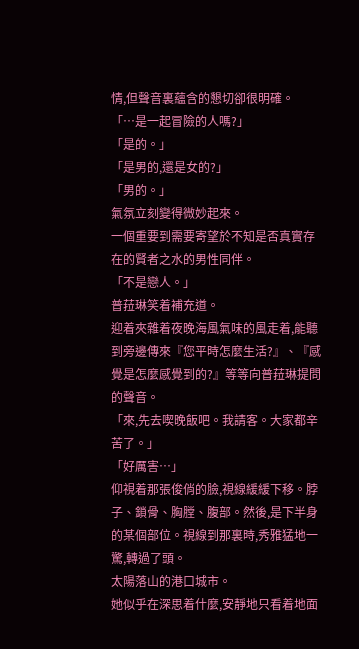情,但聲音裏蘊含的懇切卻很明確。
「…是一起冒險的人嗎?」
「是的。」
「是男的,還是女的?」
「男的。」
氣氛立刻變得微妙起來。
一個重要到需要寄望於不知是否真實存在的賢者之水的男性同伴。
「不是戀人。」
普菈琳笑着補充道。
迎着夾雜着夜晚海風氣味的風走着,能聽到旁邊傳來『您平時怎麼生活?』、『感覺是怎麼感覺到的?』等等向普菈琳提問的聲音。
「來,先去喫晚飯吧。我請客。大家都辛苦了。」
「好厲害…」
仰視着那張俊俏的臉,視線緩緩下移。脖子、鎖骨、胸膛、腹部。然後,是下半身的某個部位。視線到那裏時,秀雅猛地一驚,轉過了頭。
太陽落山的港口城市。
她似乎在深思着什麼,安靜地只看着地面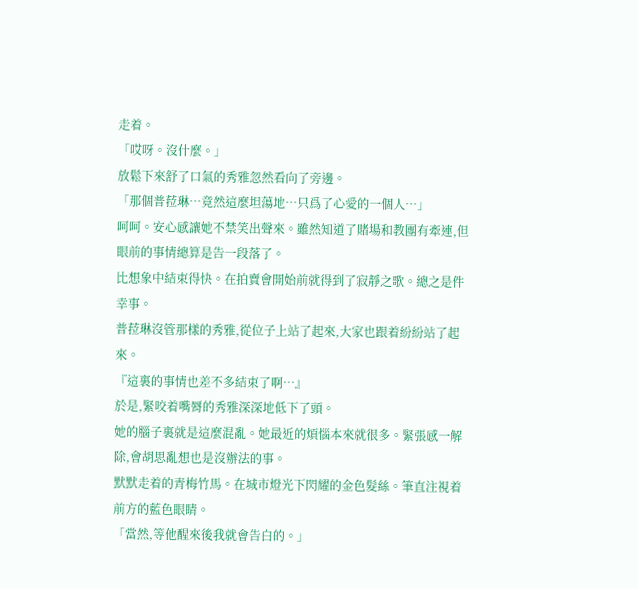走着。
「哎呀。沒什麼。」
放鬆下來舒了口氣的秀雅忽然看向了旁邊。
「那個普菈琳…竟然這麼坦蕩地…只爲了心愛的一個人…」
呵呵。安心感讓她不禁笑出聲來。雖然知道了賭場和教團有牽連,但眼前的事情總算是告一段落了。
比想象中結束得快。在拍賣會開始前就得到了寂靜之歌。總之是件幸事。
普菈琳沒管那樣的秀雅,從位子上站了起來,大家也跟着紛紛站了起來。
『這裏的事情也差不多結束了啊…』
於是,緊咬着嘴脣的秀雅深深地低下了頭。
她的腦子裏就是這麼混亂。她最近的煩惱本來就很多。緊張感一解除,會胡思亂想也是沒辦法的事。
默默走着的青梅竹馬。在城市燈光下閃耀的金色髮絲。筆直注視着前方的藍色眼睛。
「當然,等他醒來後我就會告白的。」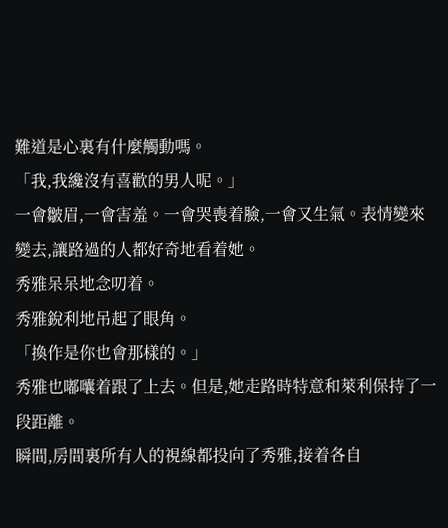難道是心裏有什麼觸動嗎。
「我,我纔沒有喜歡的男人呢。」
一會皺眉,一會害羞。一會哭喪着臉,一會又生氣。表情變來變去,讓路過的人都好奇地看着她。
秀雅呆呆地念叨着。
秀雅銳利地吊起了眼角。
「換作是你也會那樣的。」
秀雅也嘟囔着跟了上去。但是,她走路時特意和萊利保持了一段距離。
瞬間,房間裏所有人的視線都投向了秀雅,接着各自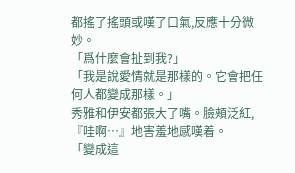都搖了搖頭或嘆了口氣,反應十分微妙。
「爲什麼會扯到我?」
「我是說愛情就是那樣的。它會把任何人都變成那樣。」
秀雅和伊安都張大了嘴。臉頰泛紅,『哇啊…』地害羞地感嘆着。
「變成這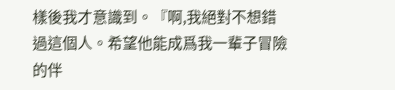樣後我才意識到。『啊,我絕對不想錯過這個人。希望他能成爲我一輩子冒險的伴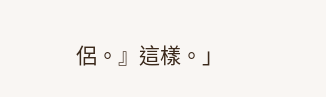侶。』這樣。」